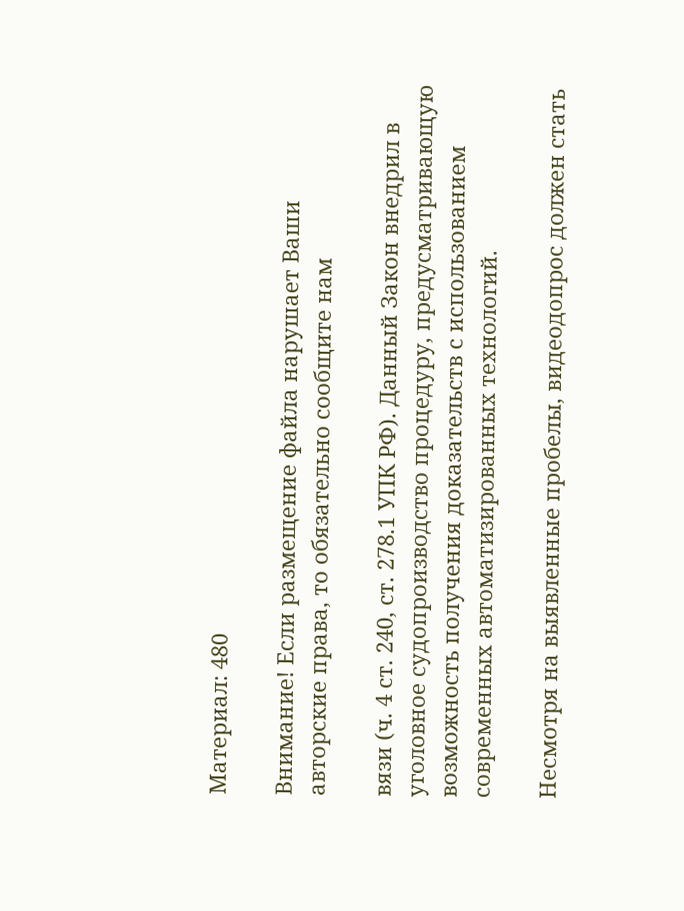Материал: 480

Внимание! Если размещение файла нарушает Ваши авторские права, то обязательно сообщите нам

вязи (ч. 4 ст. 240, ст. 278.1 УПК РФ). Данный Закон внедрил в уголовное судопроизводство процедуру, предусматривающую возможность получения доказательств с использованием современных автоматизированных технологий.

Несмотря на выявленные пробелы, видеодопрос должен стать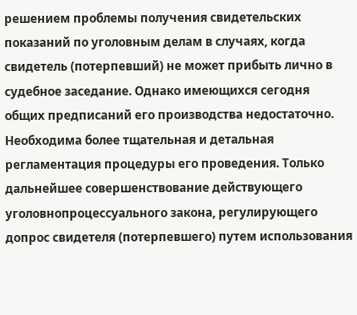решением проблемы получения свидетельских показаний по уголовным делам в случаях, когда свидетель (потерпевший) не может прибыть лично в судебное заседание. Однако имеющихся сегодня общих предписаний его производства недостаточно. Необходима более тщательная и детальная регламентация процедуры его проведения. Только дальнейшее совершенствование действующего уголовнопроцессуального закона, регулирующего допрос свидетеля (потерпевшего) путем использования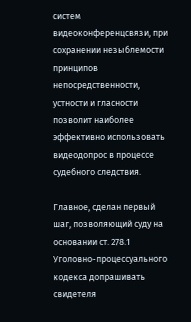систем видеоконференцсвязи, при сохранении незыблемости принципов непосредственности, устности и гласности позволит наиболее эффективно использовать видеодопрос в процессе судебного следствия.

Главное, сделан первый шаг, позволяющий суду на основании ст. 278.1 Уголовно-процессуального кодекса допрашивать свидетеля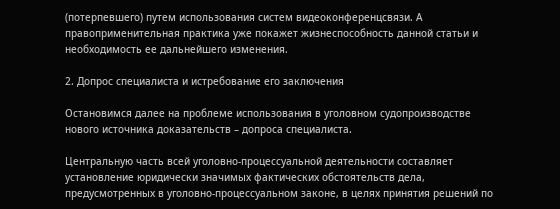(потерпевшего) путем использования систем видеоконференцсвязи. А правоприменительная практика уже покажет жизнеспособность данной статьи и необходимость ее дальнейшего изменения.

2. Допрос специалиста и истребование его заключения

Остановимся далее на проблеме использования в уголовном судопроизводстве нового источника доказательств – допроса специалиста.

Центральную часть всей уголовно-процессуальной деятельности составляет установление юридически значимых фактических обстоятельств дела, предусмотренных в уголовно-процессуальном законе, в целях принятия решений по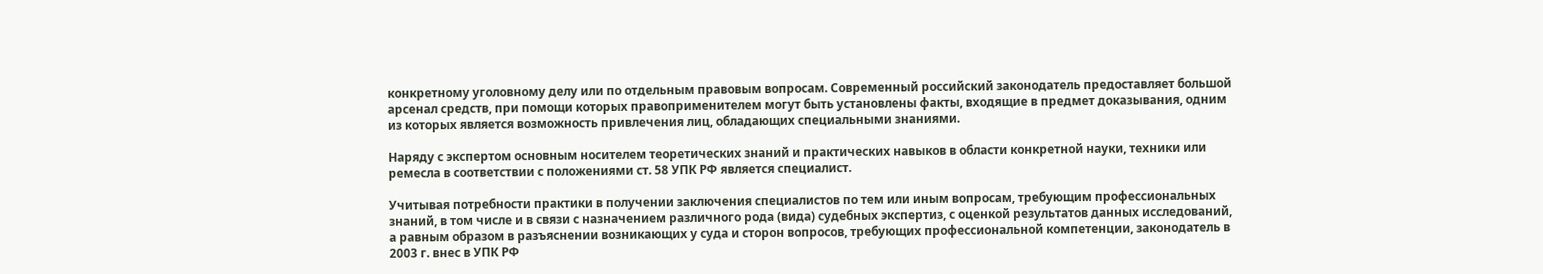конкретному уголовному делу или по отдельным правовым вопросам. Современный российский законодатель предоставляет большой арсенал средств, при помощи которых правоприменителем могут быть установлены факты, входящие в предмет доказывания, одним из которых является возможность привлечения лиц, обладающих специальными знаниями.

Наряду с экспертом основным носителем теоретических знаний и практических навыков в области конкретной науки, техники или ремесла в соответствии с положениями ст. 58 УПК РФ является специалист.

Учитывая потребности практики в получении заключения специалистов по тем или иным вопросам, требующим профессиональных знаний, в том числе и в связи с назначением различного рода (вида) судебных экспертиз, с оценкой результатов данных исследований, а равным образом в разъяснении возникающих у суда и сторон вопросов, требующих профессиональной компетенции, законодатель в 2003 г. внес в УПК РФ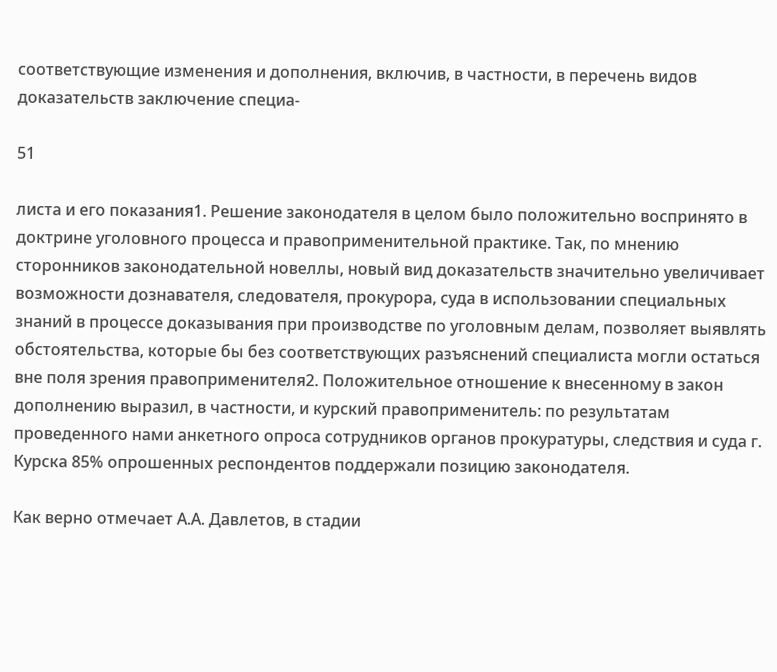соответствующие изменения и дополнения, включив, в частности, в перечень видов доказательств заключение специа-

51

листа и его показания1. Решение законодателя в целом было положительно воспринято в доктрине уголовного процесса и правоприменительной практике. Так, по мнению сторонников законодательной новеллы, новый вид доказательств значительно увеличивает возможности дознавателя, следователя, прокурора, суда в использовании специальных знаний в процессе доказывания при производстве по уголовным делам, позволяет выявлять обстоятельства, которые бы без соответствующих разъяснений специалиста могли остаться вне поля зрения правоприменителя2. Положительное отношение к внесенному в закон дополнению выразил, в частности, и курский правоприменитель: по результатам проведенного нами анкетного опроса сотрудников органов прокуратуры, следствия и суда г. Курска 85% опрошенных респондентов поддержали позицию законодателя.

Как верно отмечает А.А. Давлетов, в стадии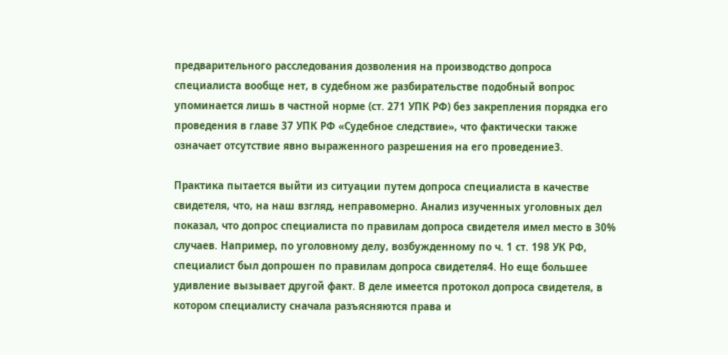предварительного расследования дозволения на производство допроса специалиста вообще нет, в судебном же разбирательстве подобный вопрос упоминается лишь в частной норме (ст. 271 УПК РФ) без закрепления порядка его проведения в главе 37 УПК РФ «Судебное следствие», что фактически также означает отсутствие явно выраженного разрешения на его проведение3.

Практика пытается выйти из ситуации путем допроса специалиста в качестве свидетеля, что, на наш взгляд, неправомерно. Анализ изученных уголовных дел показал, что допрос специалиста по правилам допроса свидетеля имел место в 30% случаев. Например, по уголовному делу, возбужденному по ч. 1 ст. 198 УК РФ, специалист был допрошен по правилам допроса свидетеля4. Но еще большее удивление вызывает другой факт. В деле имеется протокол допроса свидетеля, в котором специалисту сначала разъясняются права и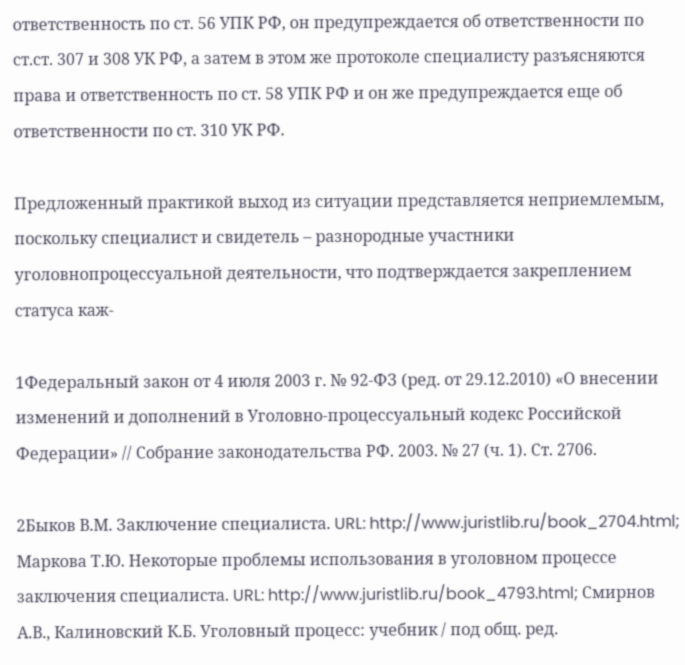ответственность по ст. 56 УПК РФ, он предупреждается об ответственности по ст.ст. 307 и 308 УК РФ, а затем в этом же протоколе специалисту разъясняются права и ответственность по ст. 58 УПК РФ и он же предупреждается еще об ответственности по ст. 310 УК РФ.

Предложенный практикой выход из ситуации представляется неприемлемым, поскольку специалист и свидетель – разнородные участники уголовнопроцессуальной деятельности, что подтверждается закреплением статуса каж-

1Федеральный закон от 4 июля 2003 г. № 92-ФЗ (ред. от 29.12.2010) «О внесении изменений и дополнений в Уголовно-процессуальный кодекс Российской Федерации» // Собрание законодательства РФ. 2003. № 27 (ч. 1). Ст. 2706.

2Быков В.М. Заключение специалиста. URL: http://www.juristlib.ru/book_2704.html; Маркова Т.Ю. Некоторые проблемы использования в уголовном процессе заключения специалиста. URL: http://www.juristlib.ru/book_4793.html; Смирнов А.В., Калиновский К.Б. Уголовный процесс: учебник / под общ. ред.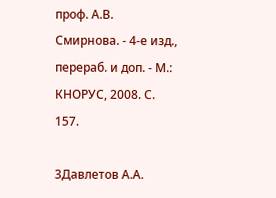проф. А.В. Смирнова. - 4-е изд., перераб. и доп. - М.: КНОРУС, 2008. С. 157.

3Давлетов А.А.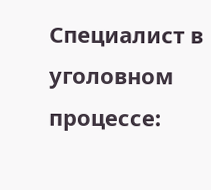Специалист в уголовном процессе: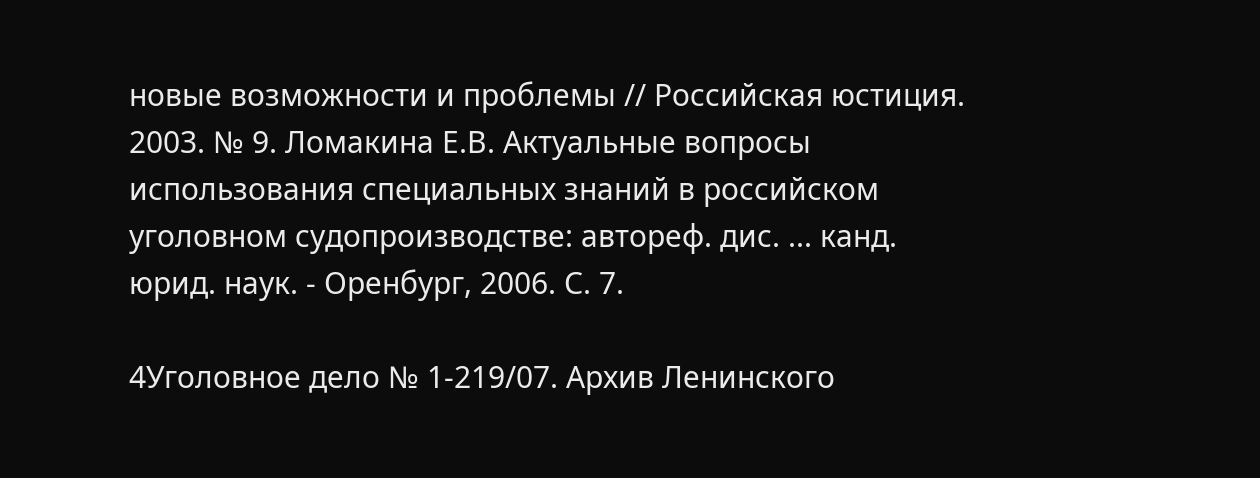новые возможности и проблемы // Российская юстиция. 2003. № 9. Ломакина Е.В. Актуальные вопросы использования специальных знаний в российском уголовном судопроизводстве: автореф. дис. ... канд. юрид. наук. - Оренбург, 2006. С. 7.

4Уголовное дело № 1-219/07. Архив Ленинского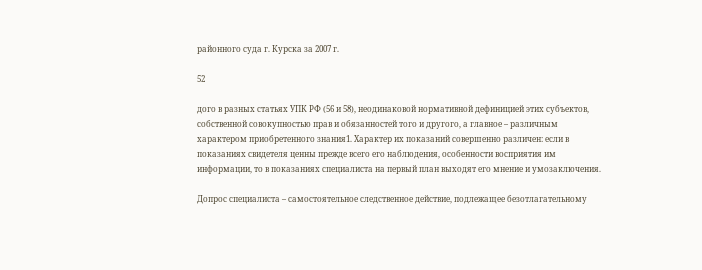районного суда г. Курска за 2007 г.

52

дого в разных статьях УПК РФ (56 и 58), неодинаковой нормативной дефиницией этих субъектов, собственной совокупностью прав и обязанностей того и другого, а главное – различным характером приобретенного знания1. Характер их показаний совершенно различен: если в показаниях свидетеля ценны прежде всего его наблюдения, особенности восприятия им информации, то в показаниях специалиста на первый план выходят его мнение и умозаключения.

Допрос специалиста – самостоятельное следственное действие, подлежащее безотлагательному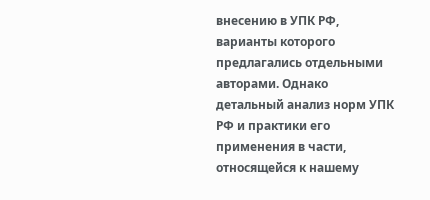внесению в УПК РФ, варианты которого предлагались отдельными авторами. Однако детальный анализ норм УПК РФ и практики его применения в части, относящейся к нашему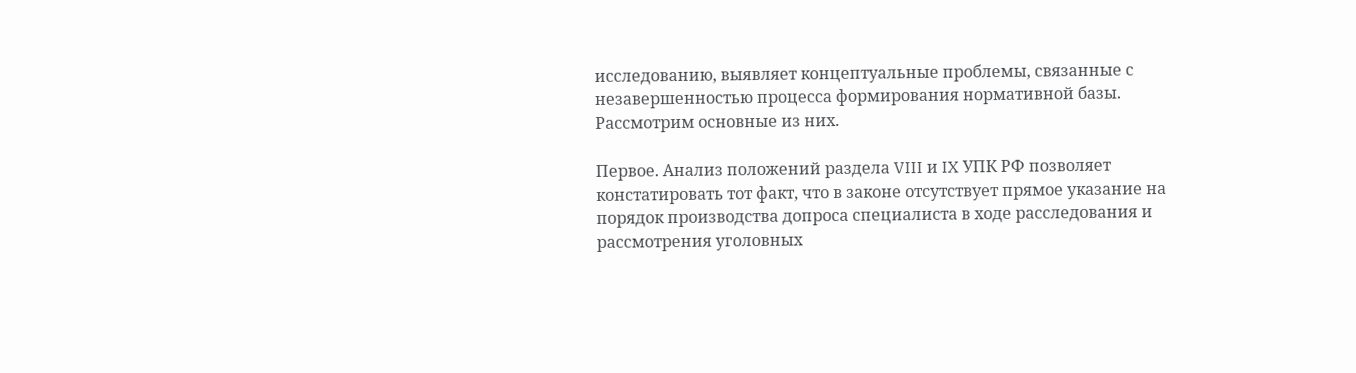исследованию, выявляет концептуальные проблемы, связанные с незавершенностью процесса формирования нормативной базы. Рассмотрим основные из них.

Первое. Анализ положений раздела VIII и IX УПК РФ позволяет констатировать тот факт, что в законе отсутствует прямое указание на порядок производства допроса специалиста в ходе расследования и рассмотрения уголовных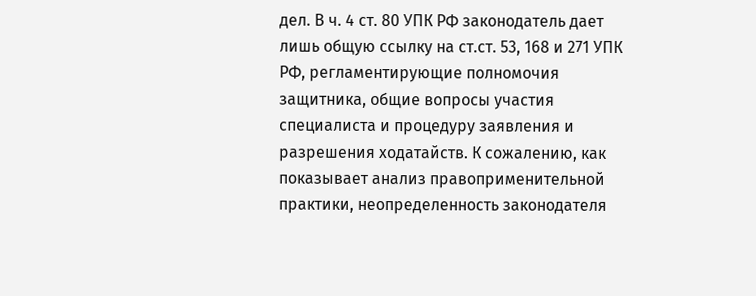дел. В ч. 4 ст. 80 УПК РФ законодатель дает лишь общую ссылку на ст.ст. 53, 168 и 271 УПК РФ, регламентирующие полномочия защитника, общие вопросы участия специалиста и процедуру заявления и разрешения ходатайств. К сожалению, как показывает анализ правоприменительной практики, неопределенность законодателя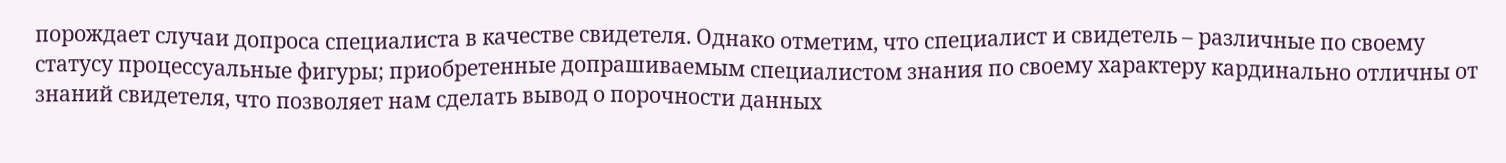порождает случаи допроса специалиста в качестве свидетеля. Однако отметим, что специалист и свидетель – различные по своему статусу процессуальные фигуры; приобретенные допрашиваемым специалистом знания по своему характеру кардинально отличны от знаний свидетеля, что позволяет нам сделать вывод о порочности данных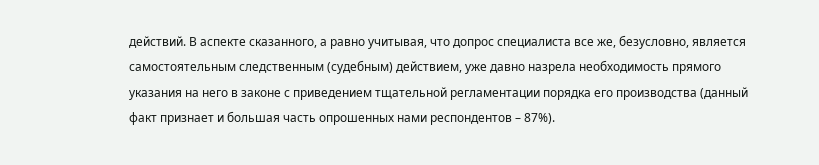действий. В аспекте сказанного, а равно учитывая, что допрос специалиста все же, безусловно, является самостоятельным следственным (судебным) действием, уже давно назрела необходимость прямого указания на него в законе с приведением тщательной регламентации порядка его производства (данный факт признает и большая часть опрошенных нами респондентов – 87%).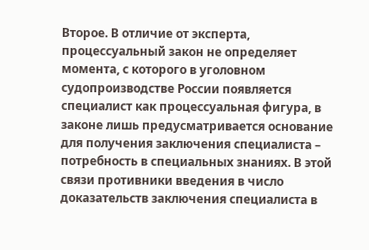Второе. В отличие от эксперта, процессуальный закон не определяет момента, с которого в уголовном судопроизводстве России появляется специалист как процессуальная фигура, в законе лишь предусматривается основание для получения заключения специалиста – потребность в специальных знаниях. В этой связи противники введения в число доказательств заключения специалиста в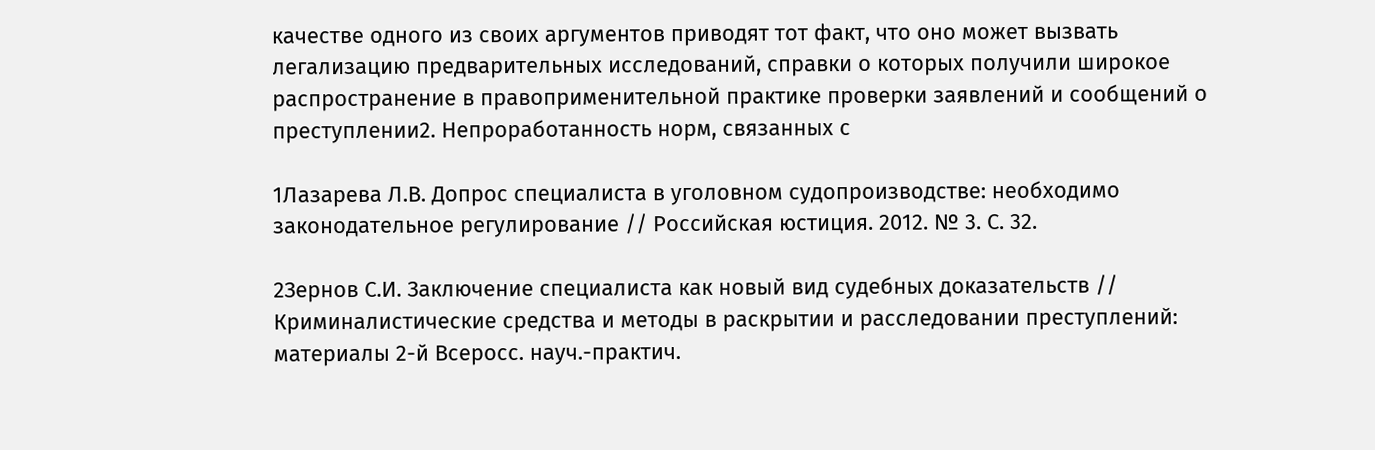качестве одного из своих аргументов приводят тот факт, что оно может вызвать легализацию предварительных исследований, справки о которых получили широкое распространение в правоприменительной практике проверки заявлений и сообщений о преступлении2. Непроработанность норм, связанных с

1Лазарева Л.В. Допрос специалиста в уголовном судопроизводстве: необходимо законодательное регулирование // Российская юстиция. 2012. № 3. С. 32.

2Зернов С.И. Заключение специалиста как новый вид судебных доказательств // Криминалистические средства и методы в раскрытии и расследовании преступлений: материалы 2-й Всеросс. науч.-практич.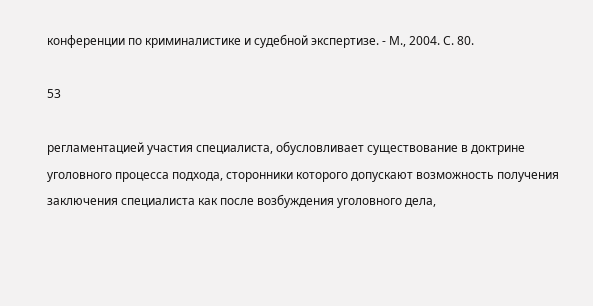конференции по криминалистике и судебной экспертизе. - М., 2004. С. 80.

53

регламентацией участия специалиста, обусловливает существование в доктрине уголовного процесса подхода, сторонники которого допускают возможность получения заключения специалиста как после возбуждения уголовного дела,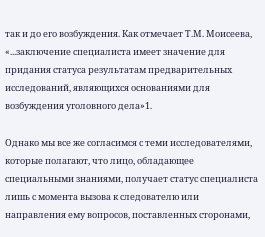так и до его возбуждения. Как отмечает Т.М. Моисеева, «...заключение специалиста имеет значение для придания статуса результатам предварительных исследований, являющихся основаниями для возбуждения уголовного дела»1.

Однако мы все же согласимся с теми исследователями, которые полагают, что лицо, обладающее специальными знаниями, получает статус специалиста лишь с момента вызова к следователю или направления ему вопросов, поставленных сторонами,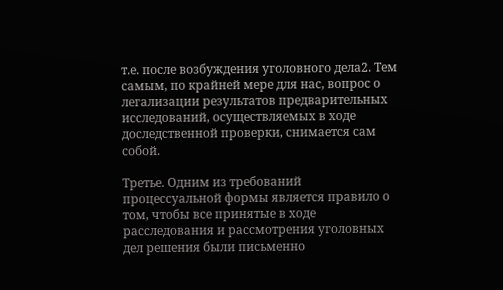т.е. после возбуждения уголовного дела2. Тем самым, по крайней мере для нас, вопрос о легализации результатов предварительных исследований, осуществляемых в ходе доследственной проверки, снимается сам собой.

Третье. Одним из требований процессуальной формы является правило о том, чтобы все принятые в ходе расследования и рассмотрения уголовных дел решения были письменно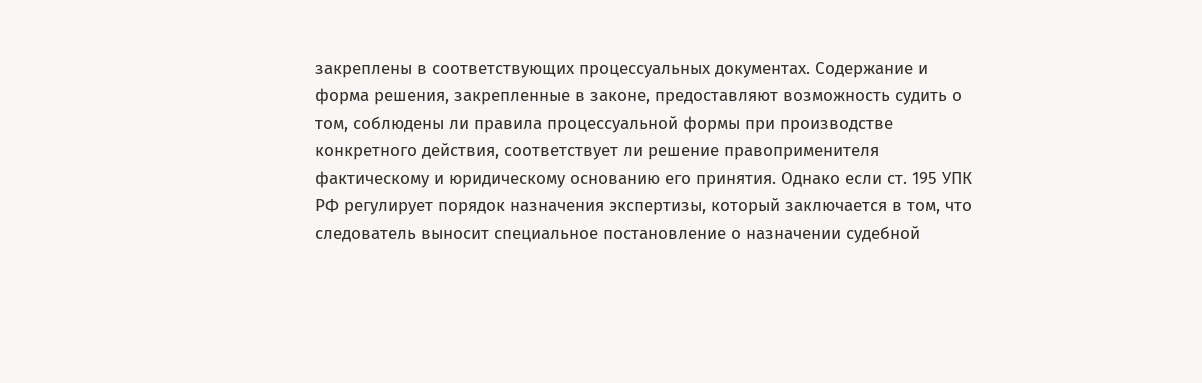закреплены в соответствующих процессуальных документах. Содержание и форма решения, закрепленные в законе, предоставляют возможность судить о том, соблюдены ли правила процессуальной формы при производстве конкретного действия, соответствует ли решение правоприменителя фактическому и юридическому основанию его принятия. Однако если ст. 195 УПК РФ регулирует порядок назначения экспертизы, который заключается в том, что следователь выносит специальное постановление о назначении судебной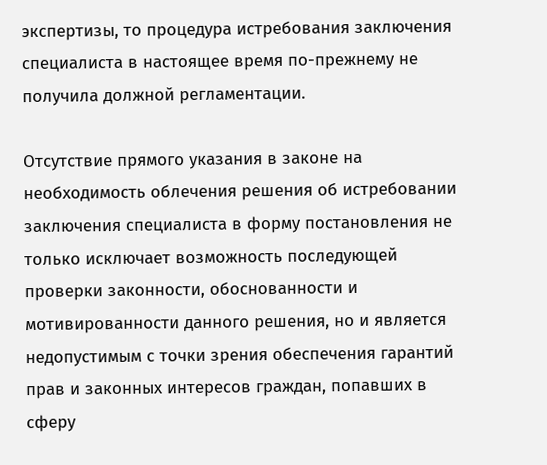экспертизы, то процедура истребования заключения специалиста в настоящее время по-прежнему не получила должной регламентации.

Отсутствие прямого указания в законе на необходимость облечения решения об истребовании заключения специалиста в форму постановления не только исключает возможность последующей проверки законности, обоснованности и мотивированности данного решения, но и является недопустимым с точки зрения обеспечения гарантий прав и законных интересов граждан, попавших в сферу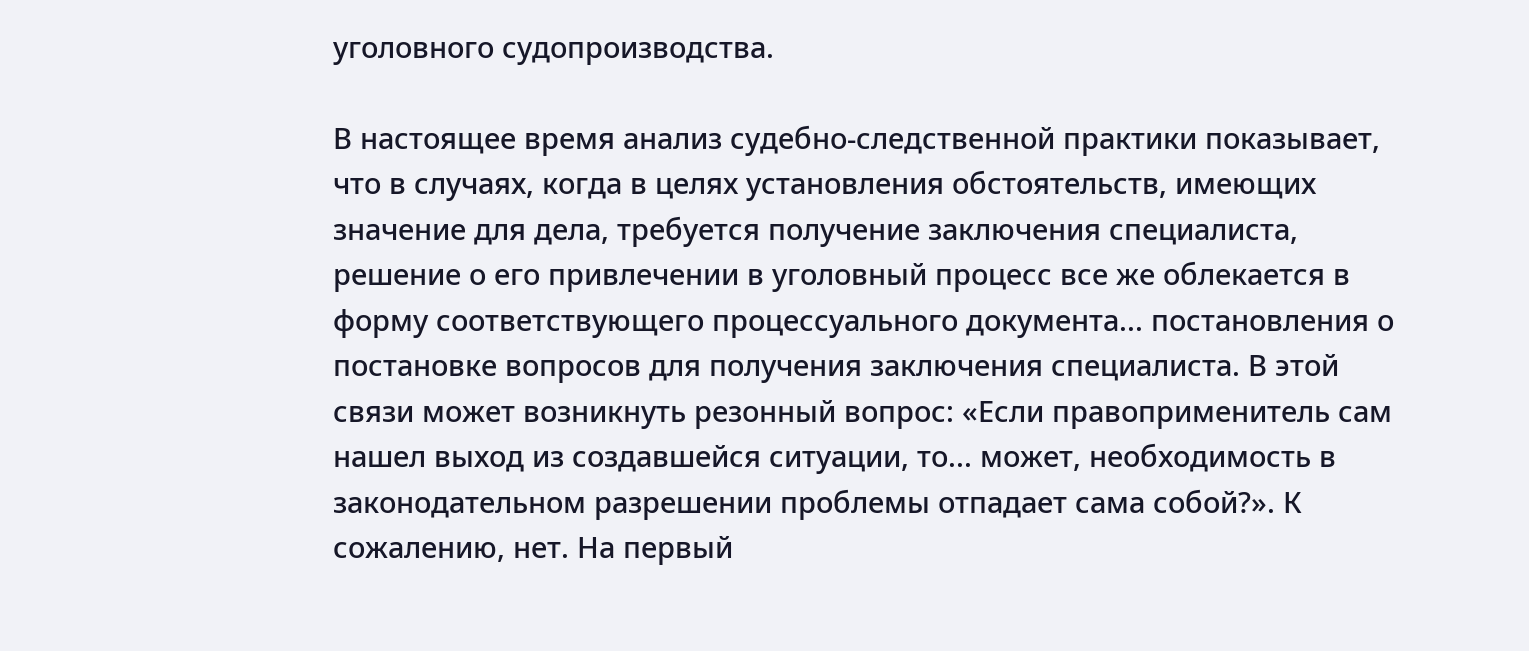уголовного судопроизводства.

В настоящее время анализ судебно-следственной практики показывает, что в случаях, когда в целях установления обстоятельств, имеющих значение для дела, требуется получение заключения специалиста, решение о его привлечении в уголовный процесс все же облекается в форму соответствующего процессуального документа... постановления о постановке вопросов для получения заключения специалиста. В этой связи может возникнуть резонный вопрос: «Если правоприменитель сам нашел выход из создавшейся ситуации, то... может, необходимость в законодательном разрешении проблемы отпадает сама собой?». К сожалению, нет. На первый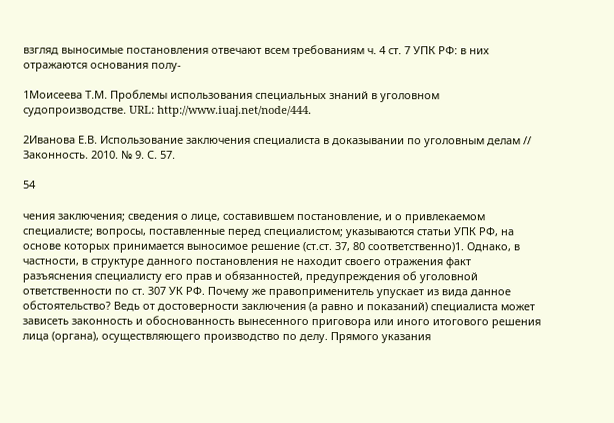взгляд выносимые постановления отвечают всем требованиям ч. 4 ст. 7 УПК РФ: в них отражаются основания полу-

1Моисеева Т.М. Проблемы использования специальных знаний в уголовном судопроизводстве. URL: http://www.iuaj.net/node/444.

2Иванова Е.В. Использование заключения специалиста в доказывании по уголовным делам // Законность. 2010. № 9. С. 57.

54

чения заключения; сведения о лице, составившем постановление, и о привлекаемом специалисте; вопросы, поставленные перед специалистом; указываются статьи УПК РФ, на основе которых принимается выносимое решение (ст.ст. 37, 80 соответственно)1. Однако, в частности, в структуре данного постановления не находит своего отражения факт разъяснения специалисту его прав и обязанностей, предупреждения об уголовной ответственности по ст. 307 УК РФ. Почему же правоприменитель упускает из вида данное обстоятельство? Ведь от достоверности заключения (а равно и показаний) специалиста может зависеть законность и обоснованность вынесенного приговора или иного итогового решения лица (органа), осуществляющего производство по делу. Прямого указания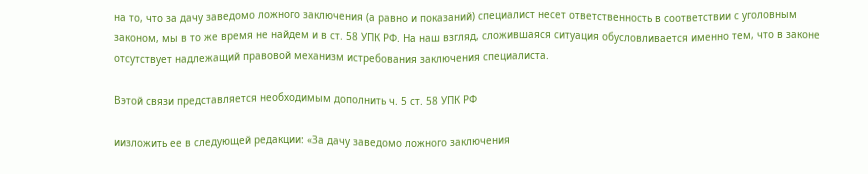на то, что за дачу заведомо ложного заключения (а равно и показаний) специалист несет ответственность в соответствии с уголовным законом, мы в то же время не найдем и в ст. 58 УПК РФ. На наш взгляд, сложившаяся ситуация обусловливается именно тем, что в законе отсутствует надлежащий правовой механизм истребования заключения специалиста.

Вэтой связи представляется необходимым дополнить ч. 5 ст. 58 УПК РФ

иизложить ее в следующей редакции: «За дачу заведомо ложного заключения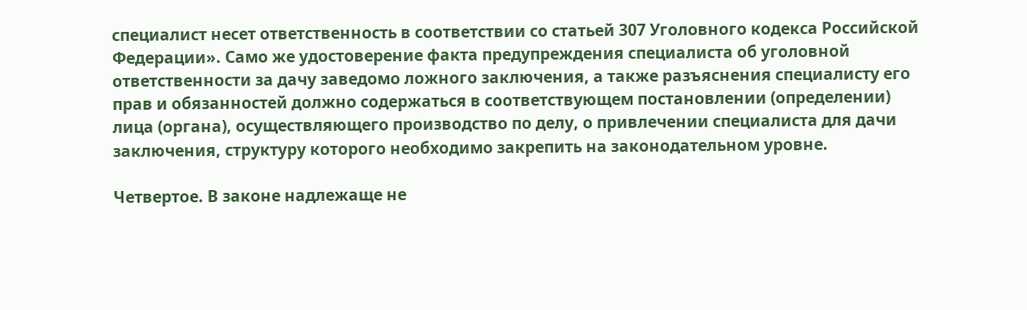специалист несет ответственность в соответствии со статьей 307 Уголовного кодекса Российской Федерации». Само же удостоверение факта предупреждения специалиста об уголовной ответственности за дачу заведомо ложного заключения, а также разъяснения специалисту его прав и обязанностей должно содержаться в соответствующем постановлении (определении) лица (органа), осуществляющего производство по делу, о привлечении специалиста для дачи заключения, структуру которого необходимо закрепить на законодательном уровне.

Четвертое. В законе надлежаще не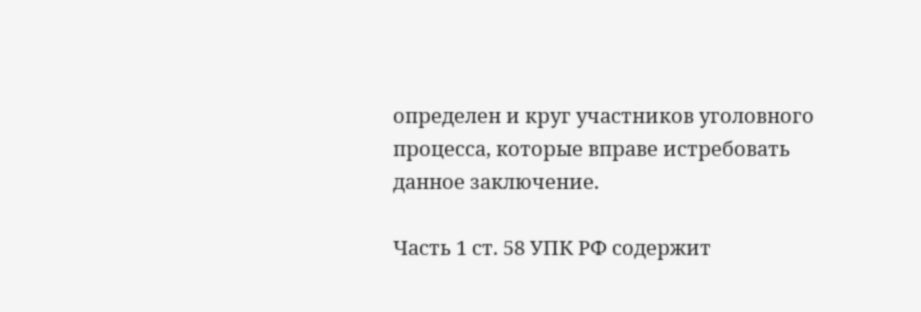определен и круг участников уголовного процесса, которые вправе истребовать данное заключение.

Часть 1 ст. 58 УПК РФ содержит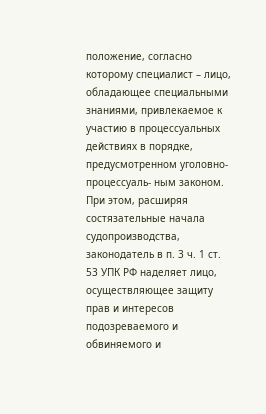положение, согласно которому специалист – лицо, обладающее специальными знаниями, привлекаемое к участию в процессуальных действиях в порядке, предусмотренном уголовно-процессуаль- ным законом. При этом, расширяя состязательные начала судопроизводства, законодатель в п. 3 ч. 1 ст. 53 УПК РФ наделяет лицо, осуществляющее защиту прав и интересов подозреваемого и обвиняемого и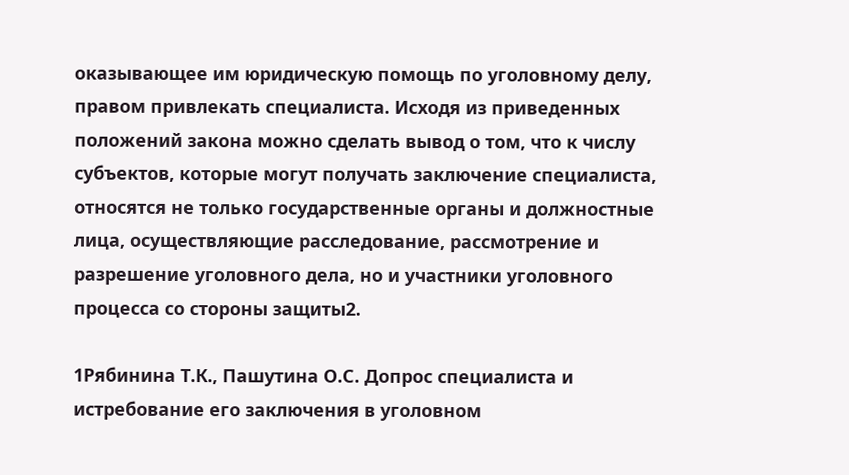оказывающее им юридическую помощь по уголовному делу, правом привлекать специалиста. Исходя из приведенных положений закона можно сделать вывод о том, что к числу субъектов, которые могут получать заключение специалиста, относятся не только государственные органы и должностные лица, осуществляющие расследование, рассмотрение и разрешение уголовного дела, но и участники уголовного процесса со стороны защиты2.

1Рябинина Т.К., Пашутина О.С. Допрос специалиста и истребование его заключения в уголовном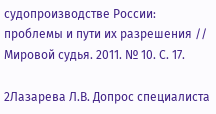судопроизводстве России: проблемы и пути их разрешения // Мировой судья. 2011. № 10. С. 17.

2Лазарева Л.В. Допрос специалиста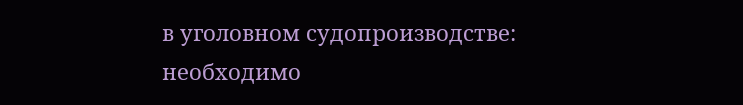в уголовном судопроизводстве: необходимо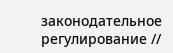законодательное регулирование //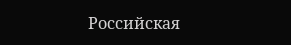Российская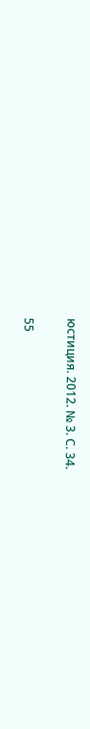юстиция. 2012. № 3. С. 34.

55